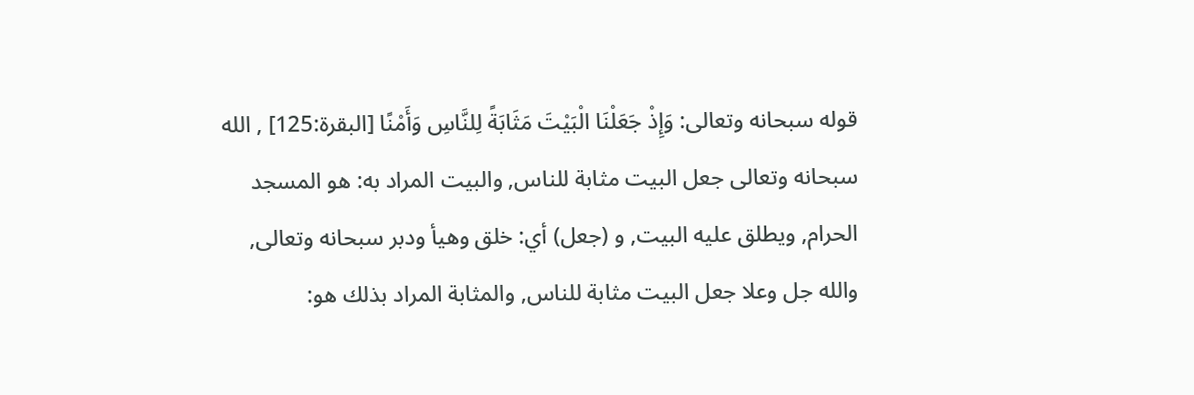قوله سبحانه وتعالى: وَإِذْ جَعَلْنَا الْبَيْتَ مَثَابَةً لِلنَّاسِ وَأَمْنًا [البقرة:125] , الله سبحانه وتعالى جعل البيت مثابة للناس, والبيت المراد به: هو المسجد الحرام, ويطلق عليه البيت, و (جعل) أي: خلق وهيأ ودبر سبحانه وتعالى, والله جل وعلا جعل البيت مثابة للناس, والمثابة المراد بذلك هو: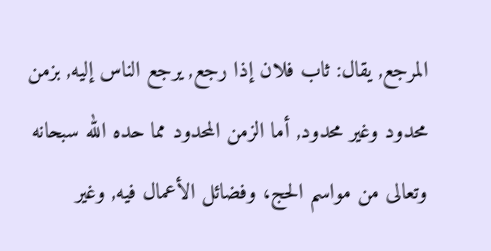المرجع, يقال: ثاب فلان إذا رجع, يرجع الناس إليه, بزمن محدود وغير محدود, أما الزمن المحدود مما حده الله سبحانه وتعالى من مواسم الحج، وفضائل الأعمال فيه, وغير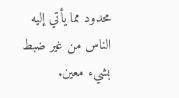محدود مما يأتي إليه الناس من غير ضبط بشيء معين.